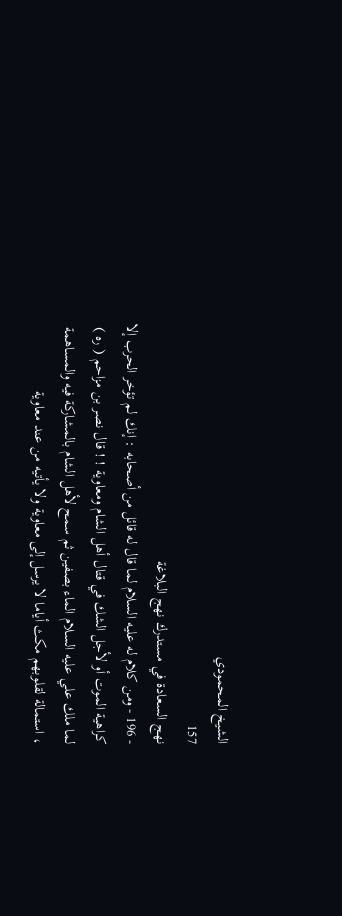الشيخ المحمودي
157
نهج السعادة في مستدرك نهج البلاغة
- 196 - ومن كلام له عليه السلام لما قال له قائل من أصحابه : إنك لم تؤخر الحرب إلا كراهية الموت أو لأجل الشك في قتال أهل الشام ومعاوية ! ! قال نصر بن مزاحم ( ره ) لما ملك علي عليه السلام الماء بصفين ثم سمح لأهل الشام بالمشاركة فيه والمساهمة ، استمالة لقلوبهم مكث أياما لا يرسل إلى معاوية ولا يأتيه من عند معاوية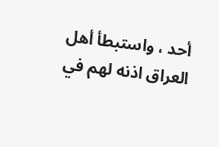أحد ، واستبطأ أهل العراق اذنه لهم في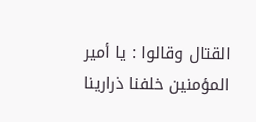القتال وقالوا : يا أمير المؤمنين خلفنا ذرارينا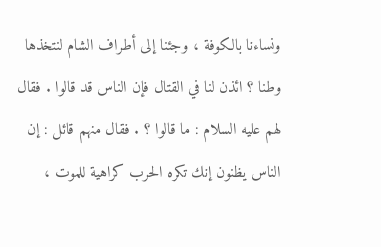ونساءنا بالكوفة ، وجئنا إلى أطراف الشام لنتخذها وطنا ؟ ائذن لنا في القتال فإن الناس قد قالوا . فقال لهم عليه السلام : ما قالوا ؟ . فقال منهم قائل : إن الناس يظنون إنك تكره الحرب كراهية للموت ،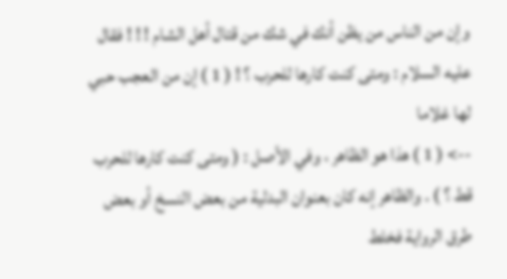وإن من الناس من يظن أنك في شك من قتال أهل الشام ! ! ! فقال عليه السلام : ومتى كنت كارها للحرب ؟ ! ( 1 ) إن من العجب حبي لها غلاما
--> ( 1 ) هذا هو الظاهر ، وفي الأصل : ( ومتى كنت كارها للحرب قط ؟ ) . والظاهر إنه كان بعنوان البدلية من بعض النسخ أو بعض طرق الرواية فخلط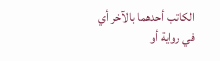الكاتب أحدهما بالآخر أي في رواية أو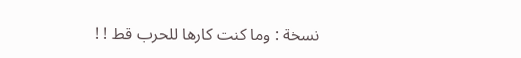نسخة : وما كنت كارها للحرب قط ! !